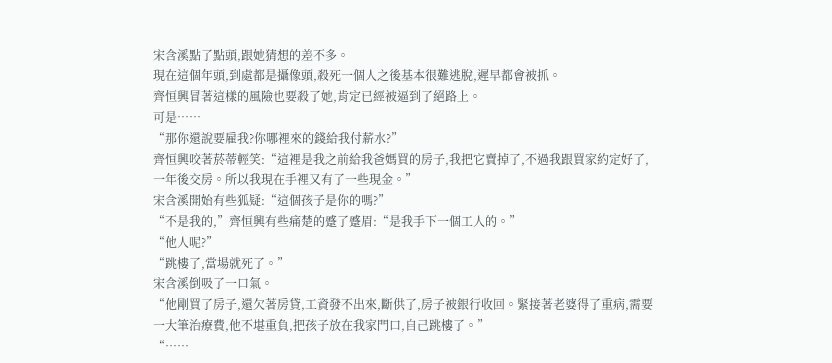宋含溪點了點頭,跟她猜想的差不多。
現在這個年頭,到處都是攝像頭,殺死一個人之後基本很難逃脫,遲早都會被抓。
齊恒興冒著這樣的風險也要殺了她,肯定已經被逼到了絕路上。
可是……
“那你還說要雇我?你哪裡來的錢給我付薪水?”
齊恒興咬著菸蒂輕笑:“這裡是我之前給我爸媽買的房子,我把它賣掉了,不過我跟買家約定好了,一年後交房。所以我現在手裡又有了一些現金。”
宋含溪開始有些狐疑:“這個孩子是你的嗎?”
“不是我的,”齊恒興有些痛楚的蹙了蹙眉:“是我手下一個工人的。”
“他人呢?”
“跳樓了,當場就死了。”
宋含溪倒吸了一口氣。
“他剛買了房子,還欠著房貸,工資發不出來,斷供了,房子被銀行收回。緊接著老婆得了重病,需要一大筆治療費,他不堪重負,把孩子放在我家門口,自己跳樓了。”
“……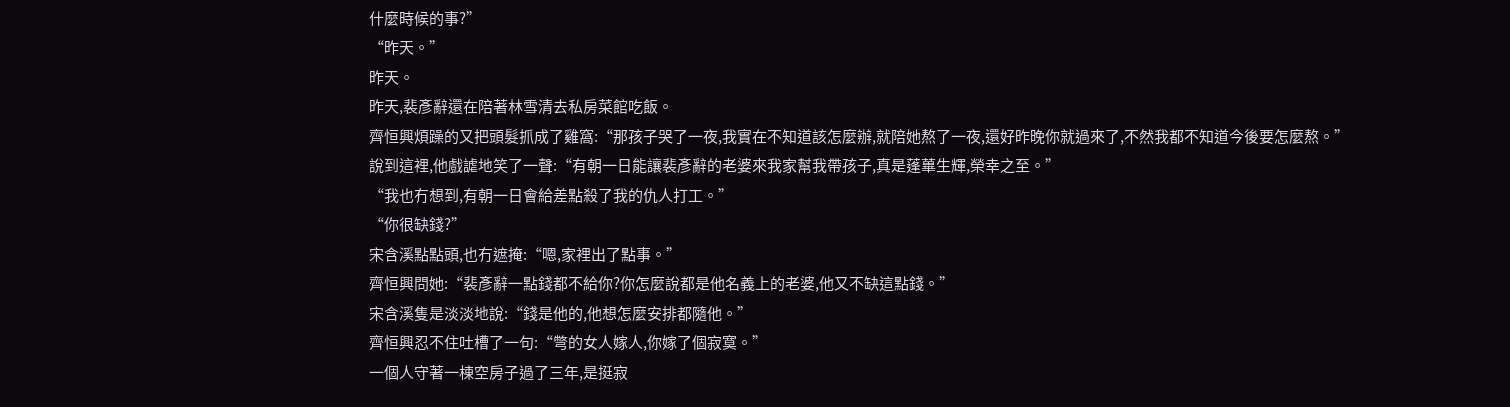什麼時候的事?”
“昨天。”
昨天。
昨天,裴彥辭還在陪著林雪清去私房菜館吃飯。
齊恒興煩躁的又把頭髮抓成了雞窩:“那孩子哭了一夜,我實在不知道該怎麼辦,就陪她熬了一夜,還好昨晚你就過來了,不然我都不知道今後要怎麼熬。”
說到這裡,他戲謔地笑了一聲:“有朝一日能讓裴彥辭的老婆來我家幫我帶孩子,真是蓬蓽生輝,榮幸之至。”
“我也冇想到,有朝一日會給差點殺了我的仇人打工。”
“你很缺錢?”
宋含溪點點頭,也冇遮掩:“嗯,家裡出了點事。”
齊恒興問她:“裴彥辭一點錢都不給你?你怎麼說都是他名義上的老婆,他又不缺這點錢。”
宋含溪隻是淡淡地說:“錢是他的,他想怎麼安排都隨他。”
齊恒興忍不住吐槽了一句:“彆的女人嫁人,你嫁了個寂寞。”
一個人守著一棟空房子過了三年,是挺寂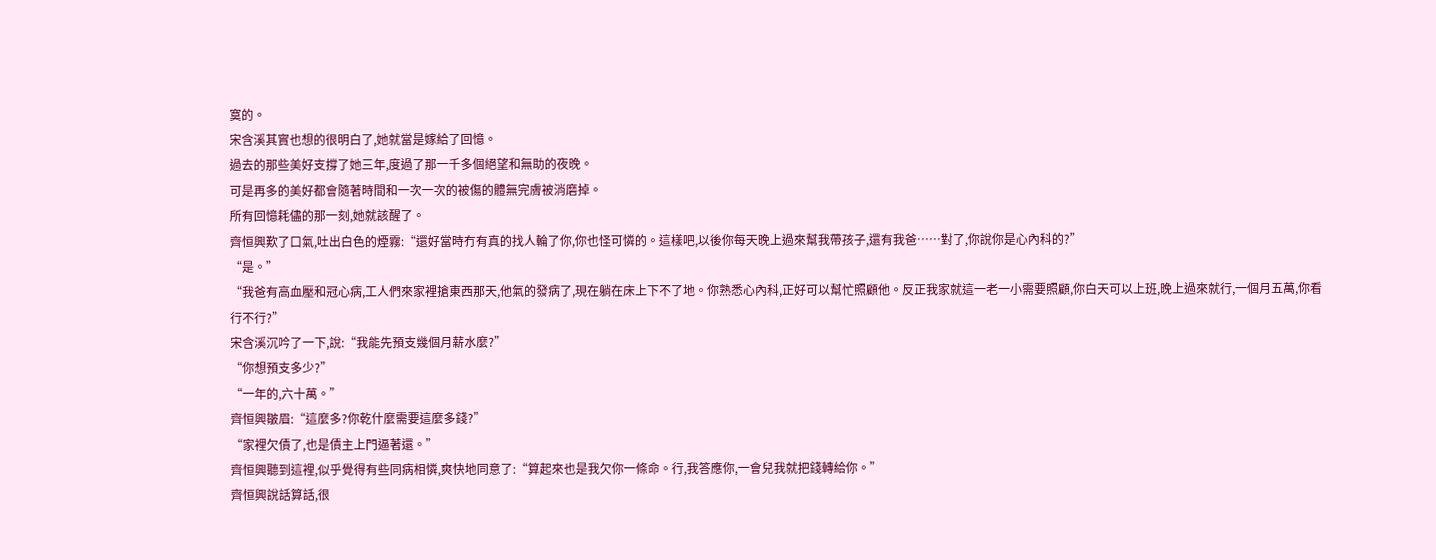寞的。
宋含溪其實也想的很明白了,她就當是嫁給了回憶。
過去的那些美好支撐了她三年,度過了那一千多個絕望和無助的夜晚。
可是再多的美好都會隨著時間和一次一次的被傷的體無完膚被消磨掉。
所有回憶耗儘的那一刻,她就該醒了。
齊恒興歎了口氣,吐出白色的煙霧:“還好當時冇有真的找人輪了你,你也怪可憐的。這樣吧,以後你每天晚上過來幫我帶孩子,還有我爸……對了,你說你是心內科的?”
“是。”
“我爸有高血壓和冠心病,工人們來家裡搶東西那天,他氣的發病了,現在躺在床上下不了地。你熟悉心內科,正好可以幫忙照顧他。反正我家就這一老一小需要照顧,你白天可以上班,晚上過來就行,一個月五萬,你看行不行?”
宋含溪沉吟了一下,說:“我能先預支幾個月薪水麼?”
“你想預支多少?”
“一年的,六十萬。”
齊恒興皺眉:“這麼多?你乾什麼需要這麼多錢?”
“家裡欠債了,也是債主上門逼著還。”
齊恒興聽到這裡,似乎覺得有些同病相憐,爽快地同意了:“算起來也是我欠你一條命。行,我答應你,一會兒我就把錢轉給你。”
齊恒興說話算話,很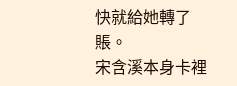快就給她轉了賬。
宋含溪本身卡裡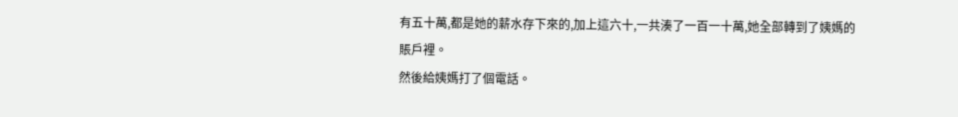有五十萬,都是她的薪水存下來的,加上這六十,一共湊了一百一十萬,她全部轉到了姨媽的賬戶裡。
然後給姨媽打了個電話。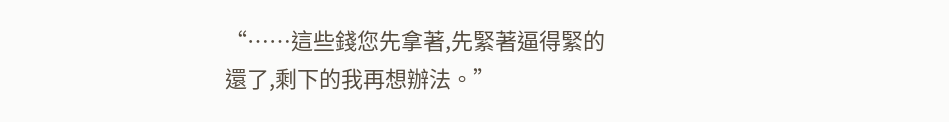“……這些錢您先拿著,先緊著逼得緊的還了,剩下的我再想辦法。”